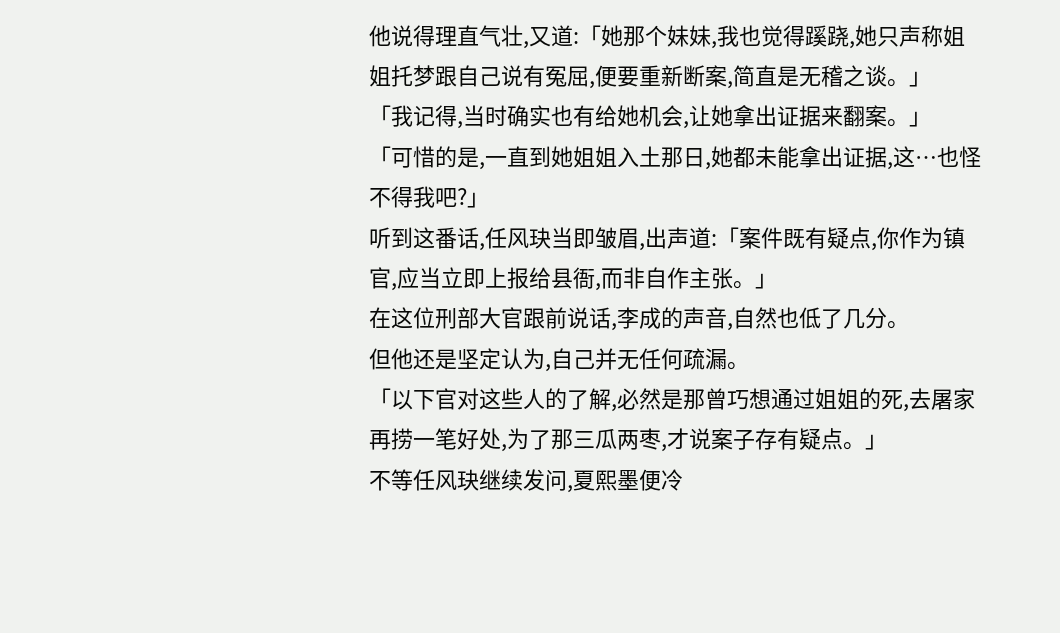他说得理直气壮,又道:「她那个妹妹,我也觉得蹊跷,她只声称姐姐托梦跟自己说有冤屈,便要重新断案,简直是无稽之谈。」
「我记得,当时确实也有给她机会,让她拿出证据来翻案。」
「可惜的是,一直到她姐姐入土那日,她都未能拿出证据,这…也怪不得我吧?」
听到这番话,任风玦当即皱眉,出声道:「案件既有疑点,你作为镇官,应当立即上报给县衙,而非自作主张。」
在这位刑部大官跟前说话,李成的声音,自然也低了几分。
但他还是坚定认为,自己并无任何疏漏。
「以下官对这些人的了解,必然是那曾巧想通过姐姐的死,去屠家再捞一笔好处,为了那三瓜两枣,才说案子存有疑点。」
不等任风玦继续发问,夏熙墨便冷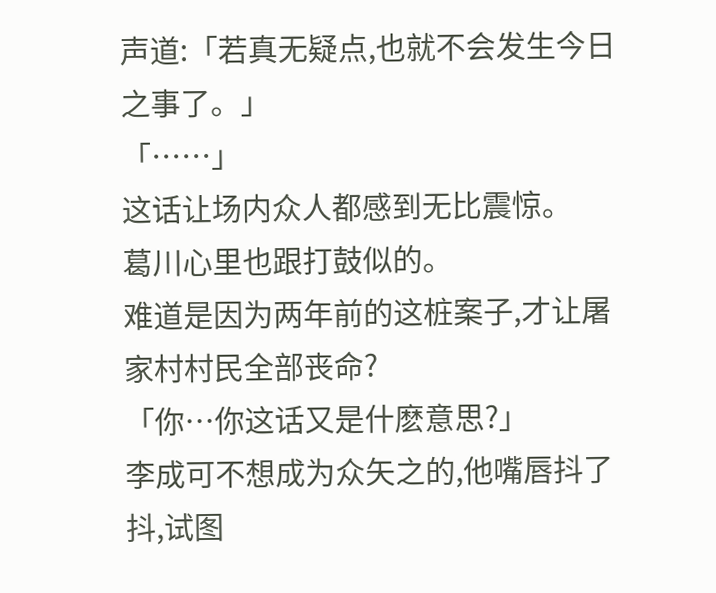声道:「若真无疑点,也就不会发生今日之事了。」
「……」
这话让场内众人都感到无比震惊。
葛川心里也跟打鼓似的。
难道是因为两年前的这桩案子,才让屠家村村民全部丧命?
「你…你这话又是什麽意思?」
李成可不想成为众矢之的,他嘴唇抖了抖,试图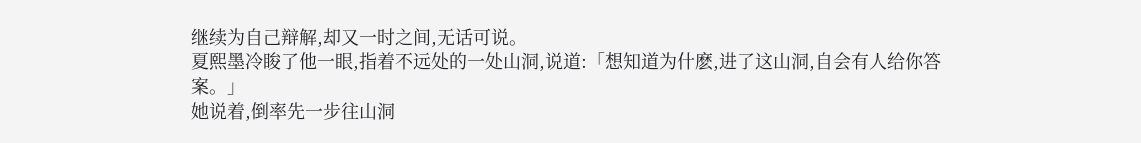继续为自己辩解,却又一时之间,无话可说。
夏熙墨冷睃了他一眼,指着不远处的一处山洞,说道:「想知道为什麽,进了这山洞,自会有人给你答案。」
她说着,倒率先一步往山洞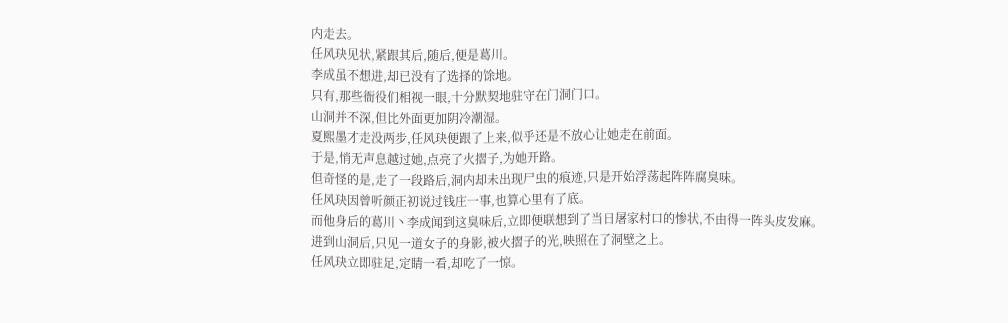内走去。
任风玦见状,紧跟其后,随后,便是葛川。
李成虽不想进,却已没有了选择的馀地。
只有,那些衙役们相视一眼,十分默契地驻守在门洞门口。
山洞并不深,但比外面更加阴冷潮湿。
夏熙墨才走没两步,任风玦便跟了上来,似乎还是不放心让她走在前面。
于是,悄无声息越过她,点亮了火摺子,为她开路。
但奇怪的是,走了一段路后,洞内却未出现尸虫的痕迹,只是开始浮荡起阵阵腐臭味。
任风玦因曾听颜正初说过钱庄一事,也算心里有了底。
而他身后的葛川丶李成闻到这臭味后,立即便联想到了当日屠家村口的惨状,不由得一阵头皮发麻。
进到山洞后,只见一道女子的身影,被火摺子的光,映照在了洞壁之上。
任风玦立即驻足,定睛一看,却吃了一惊。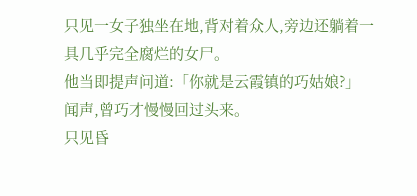只见一女子独坐在地,背对着众人,旁边还躺着一具几乎完全腐烂的女尸。
他当即提声问道:「你就是云霞镇的巧姑娘?」
闻声,曾巧才慢慢回过头来。
只见昏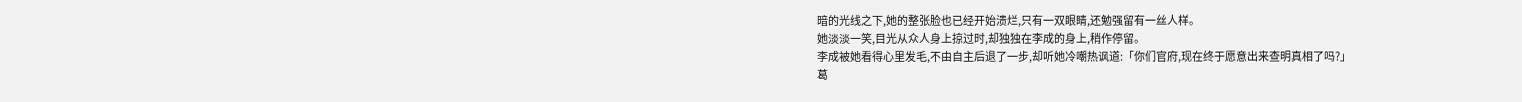暗的光线之下,她的整张脸也已经开始溃烂,只有一双眼睛,还勉强留有一丝人样。
她淡淡一笑,目光从众人身上掠过时,却独独在李成的身上,稍作停留。
李成被她看得心里发毛,不由自主后退了一步,却听她冷嘲热讽道:「你们官府,现在终于愿意出来查明真相了吗?」
葛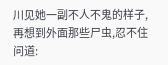川见她一副不人不鬼的样子,再想到外面那些尸虫,忍不住问道: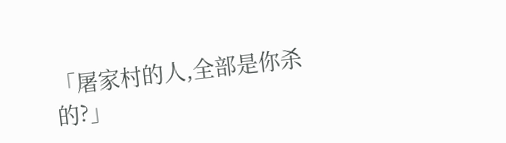「屠家村的人,全部是你杀的?」